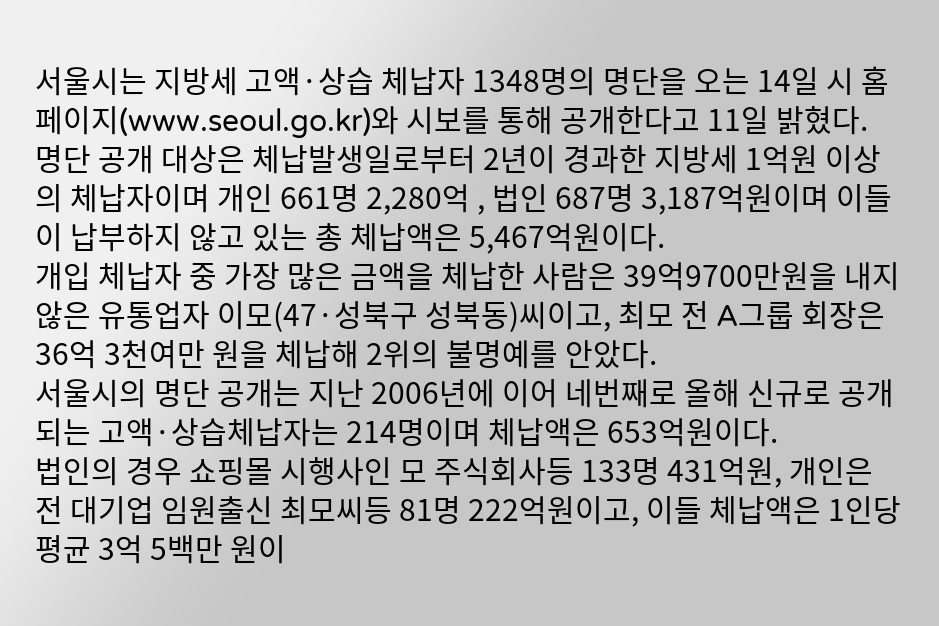서울시는 지방세 고액·상습 체납자 1348명의 명단을 오는 14일 시 홈페이지(www.seoul.go.kr)와 시보를 통해 공개한다고 11일 밝혔다.
명단 공개 대상은 체납발생일로부터 2년이 경과한 지방세 1억원 이상의 체납자이며 개인 661명 2,280억 , 법인 687명 3,187억원이며 이들이 납부하지 않고 있는 총 체납액은 5,467억원이다.
개입 체납자 중 가장 많은 금액을 체납한 사람은 39억9700만원을 내지 않은 유통업자 이모(47·성북구 성북동)씨이고, 최모 전 A그룹 회장은 36억 3천여만 원을 체납해 2위의 불명예를 안았다.
서울시의 명단 공개는 지난 2006년에 이어 네번째로 올해 신규로 공개되는 고액·상습체납자는 214명이며 체납액은 653억원이다.
법인의 경우 쇼핑몰 시행사인 모 주식회사등 133명 431억원, 개인은 전 대기업 임원출신 최모씨등 81명 222억원이고, 이들 체납액은 1인당 평균 3억 5백만 원이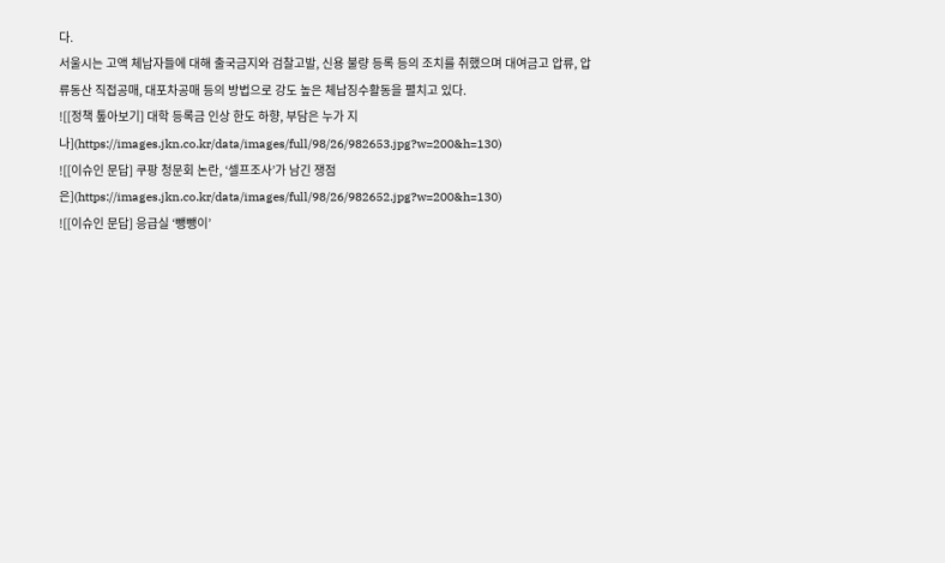다.
서울시는 고액 체납자들에 대해 출국금지와 검찰고발, 신용 불량 등록 등의 조치를 취했으며 대여금고 압류, 압류동산 직접공매, 대포차공매 등의 방법으로 강도 높은 체납징수활동을 펼치고 있다.
![[정책 톺아보기] 대학 등록금 인상 한도 하향, 부담은 누가 지나](https://images.jkn.co.kr/data/images/full/98/26/982653.jpg?w=200&h=130)
![[이슈인 문답] 쿠팡 청문회 논란, ‘셀프조사’가 남긴 쟁점은](https://images.jkn.co.kr/data/images/full/98/26/982652.jpg?w=200&h=130)
![[이슈인 문답] 응급실 ‘뺑뺑이’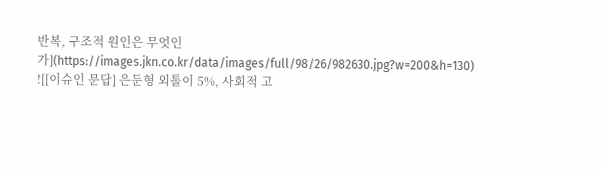반복, 구조적 원인은 무엇인가](https://images.jkn.co.kr/data/images/full/98/26/982630.jpg?w=200&h=130)
![[이슈인 문답] 은둔형 외톨이 5%, 사회적 고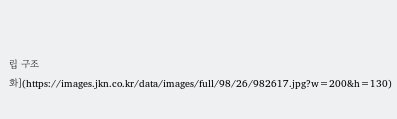립 구조화](https://images.jkn.co.kr/data/images/full/98/26/982617.jpg?w=200&h=130)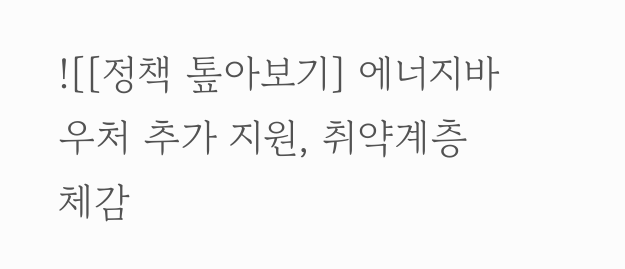![[정책 톺아보기] 에너지바우처 추가 지원, 취약계층 체감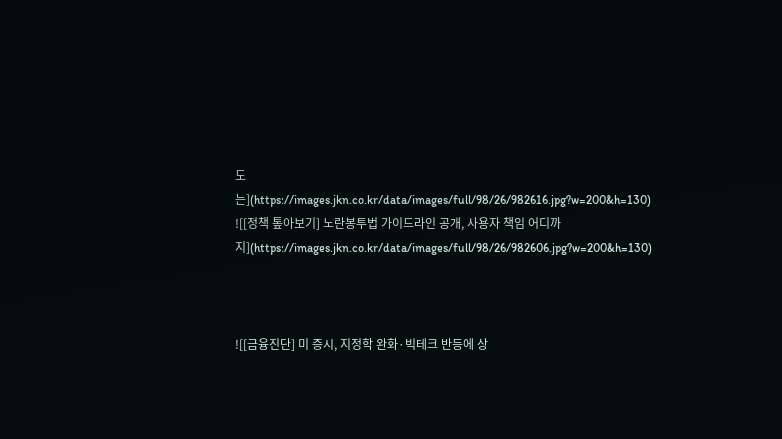도는](https://images.jkn.co.kr/data/images/full/98/26/982616.jpg?w=200&h=130)
![[정책 톺아보기] 노란봉투법 가이드라인 공개, 사용자 책임 어디까지](https://images.jkn.co.kr/data/images/full/98/26/982606.jpg?w=200&h=130)



![[금융진단] 미 증시, 지정학 완화·빅테크 반등에 상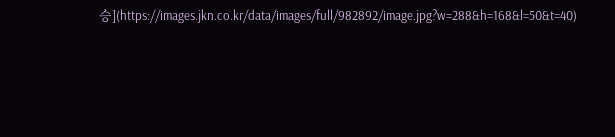승](https://images.jkn.co.kr/data/images/full/982892/image.jpg?w=288&h=168&l=50&t=40)